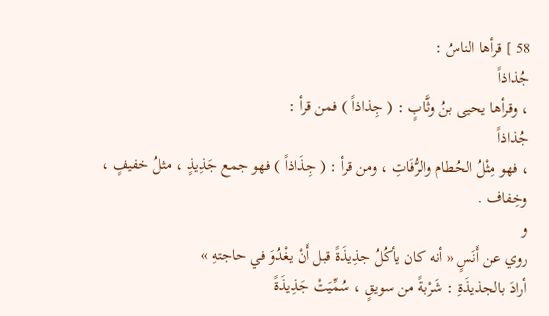58 ] قرأها الناسُ :
جُذاذاً
، وقرأها يحيى بنُ وثَّابٍ : ( جِذاذاً ) فمن قرأ :
جُذاذاً
، فهو مِثْلُ الحُطام والرُّفَاتِ ، ومن قرأ : ( جِذَاذاً ) فهو جمع جَذِيذٍ ، مثلُ خفيفٍ ، وخِفاف .
و
روي عن أَنَسٍ « أنه كان يأكُلُ جذِيذَةً قبل أَنْ يغْدُوَ في حاجتهِ »
أرادَ بالجذيذَةِ : شَرْبةً من سويقٍ ، سُمِّيَتْ جَذِيذَةً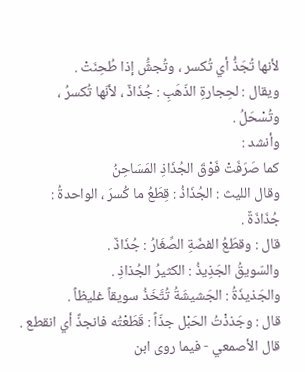لأنها تُجَذُّ أي تُكسر ، وتُجشُّ إذا طُحِنَتْ .
ويقال : لحِجارةِ الذّهَبِ : جُذَاذٌ ، لأنّها تُكسرُ ، وتُسْحَلُ .
وأنشد :
كما صَرَفَتْ فَوْقَ الجُذَاذِ المَسَاحِنُ
وقال الليث : الجُذَاذُ : قِطَعُ ما كُسرَ ، الواحدةُ : جُذَاذَةٌ .
قال : وقطَعُ الفضّةِ الصِّغَارُ : جُذَاذٌ .
والسّويقُ الجَذِيذُ : الكثيرُ الجُذاذِ .
والجَذيذَةُ : الجَشيشَةُ تُتَّخَذُ سويقاً غليظاً .
قال : وجَذذْتُ الحَبْل جذّاً : قَطَعْتُه فانجذَّ أي انقطع .
قال الأصمعي - فيما روى ابن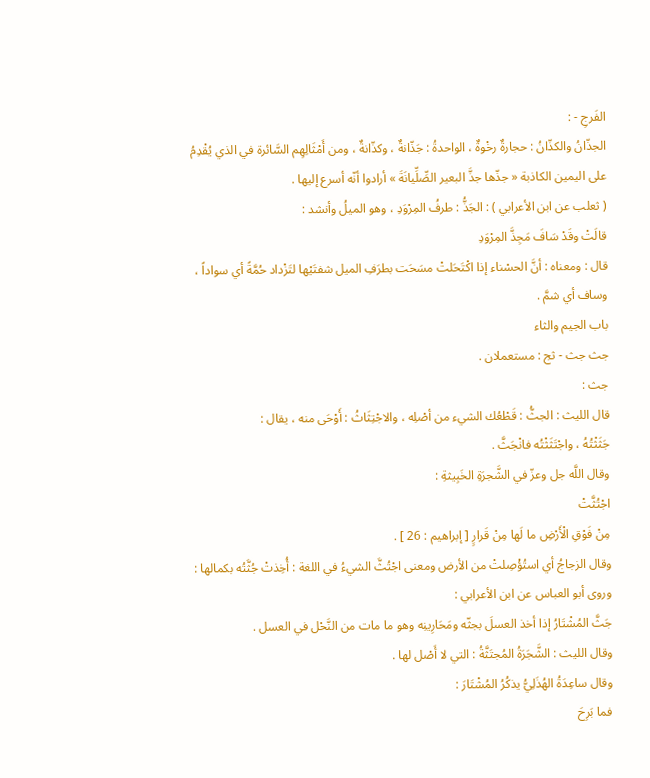الفَرجِ - :
الجذّانُ والكذّانُ : حجارةٌ رخْوةٌ ، الواحدةُ : جَذّانةٌ ، وكذّانةٌ ، ومن أَمْثَالِهِم السَّائرة في الذي يُقْدِمُ على اليمين الكاذبة « جذّها جذَّ البعير الصِّلِّيانَةَ » أرادوا أنّه أسرع إليها .
( ثعلب عن ابن الأعرابي ) : الجَذُّ : طرفُ المِرْوَدِ ، وهو الميلُ وأنشد :
قالَتْ وقَدْ سَافَ مَجِذَّ المِرْوَدِ
قال : ومعناه : أنَّ الحسْناء إذا اكْتَحَلتْ مسَحَت بطرَفِ الميل شفتَيْها لتَزْداد حُمَّةً أي سواداً ، وساف أي شمَّ .
باب الجيم والثاء
جث جث - ثج : مستعملان .
جث :
قال الليث : الجثُّ : قَطْعُك الشيء من أصْلِه ، والاجْتِثَاثُ : أَوْحَى منه ، يقال :
جَثَثْتُهُ ، واجْتَثَثْتُه فانْجَثَّ .
وقال اللَّه جل وعزّ في الشَّجرَةِ الخَبِيثةِ :
اجْتُثَّتْ
مِنْ فَوْقِ الْأَرْضِ ما لَها مِنْ قَرارٍ [ إبراهيم : 26 ] .
وقال الزجاجُ أي استُؤْصِلتْ من الأرض ومعنى اجْتُثَّ الشيءُ في اللغة : أُخِذتْ جُثَّتُه بكمالها :
وروى أبو العباس عن ابن الأعرابي :
جَثَّ المُشْتَارُ إذا أخذ العسلَ بجثّه ومَحَارِينِه وهو ما مات من النَّحْل في العسل .
وقال الليث : الشَّجَرَةُ المُجتَثَّةُ : التي لا أَصْل لها .
وقال ساعِدَةُ الهُذَلِيُّ يذكُرُ المُشْتَارَ :
فما بَرِحَ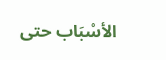الأسْبَاب حتى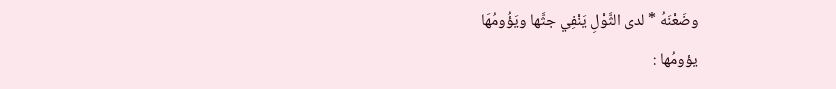وضَعْنَهُ * لدى الثَّوْلِ يَنْفِي جثَّها ويَؤُومُهَا
يؤومُها :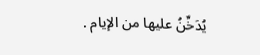يُدَخِّنُ عليها من الإيام .